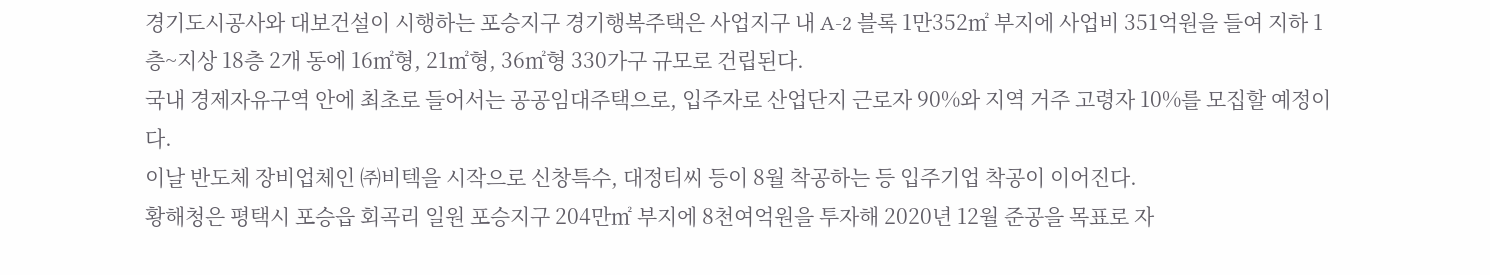경기도시공사와 대보건설이 시행하는 포승지구 경기행복주택은 사업지구 내 A-2 블록 1만352㎡ 부지에 사업비 351억원을 들여 지하 1층~지상 18층 2개 동에 16㎡형, 21㎡형, 36㎡형 330가구 규모로 건립된다.
국내 경제자유구역 안에 최초로 들어서는 공공임대주택으로, 입주자로 산업단지 근로자 90%와 지역 거주 고령자 10%를 모집할 예정이다.
이날 반도체 장비업체인 ㈜비텍을 시작으로 신창특수, 대정티씨 등이 8월 착공하는 등 입주기업 착공이 이어진다.
황해청은 평택시 포승읍 회곡리 일원 포승지구 204만㎡ 부지에 8천여억원을 투자해 2020년 12월 준공을 목표로 자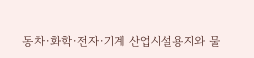동차·화학·전자·기계 산업시설용지와 물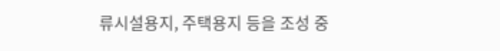류시설용지, 주택용지 등을 조성 중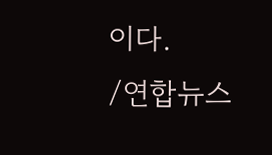이다.
/연합뉴스